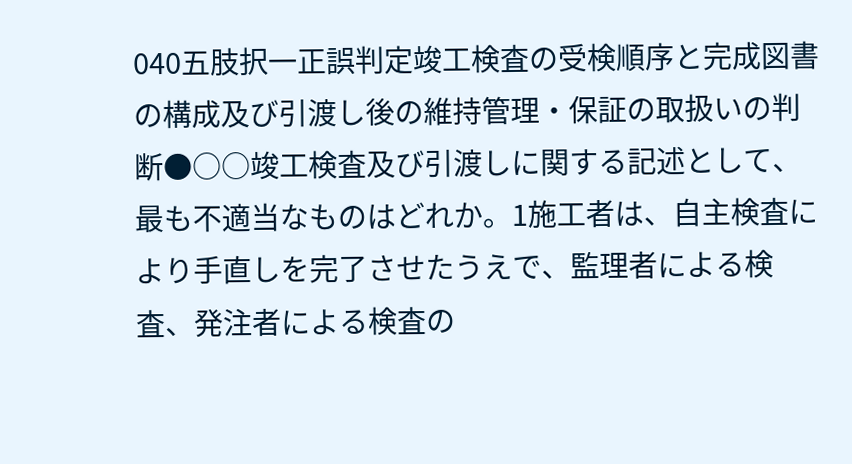040五肢択一正誤判定竣工検査の受検順序と完成図書の構成及び引渡し後の維持管理・保証の取扱いの判断●○○竣工検査及び引渡しに関する記述として、最も不適当なものはどれか。1施工者は、自主検査により手直しを完了させたうえで、監理者による検査、発注者による検査の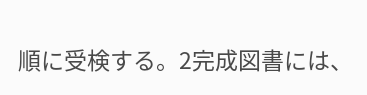順に受検する。2完成図書には、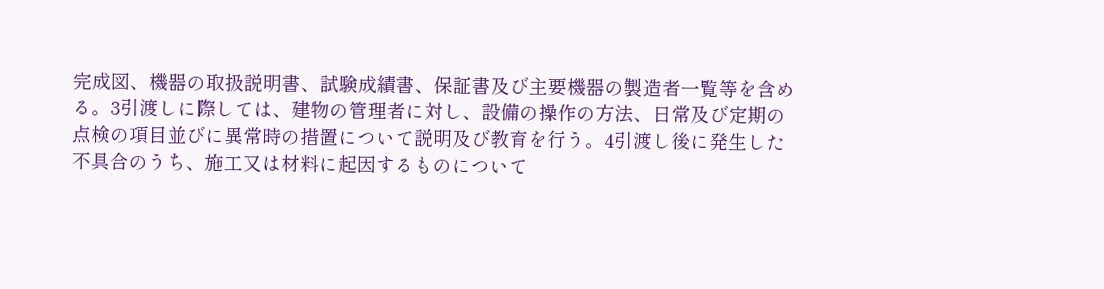完成図、機器の取扱説明書、試験成績書、保証書及び主要機器の製造者一覧等を含める。3引渡しに際しては、建物の管理者に対し、設備の操作の方法、日常及び定期の点検の項目並びに異常時の措置について説明及び教育を行う。4引渡し後に発生した不具合のうち、施工又は材料に起因するものについて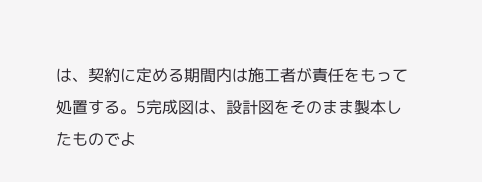は、契約に定める期間内は施工者が責任をもって処置する。5完成図は、設計図をそのまま製本したものでよ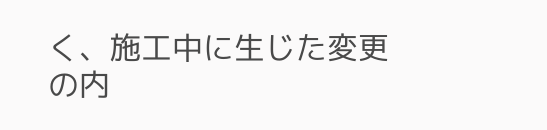く、施工中に生じた変更の内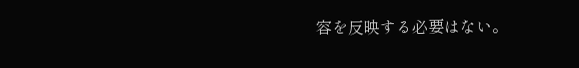容を反映する必要はない。